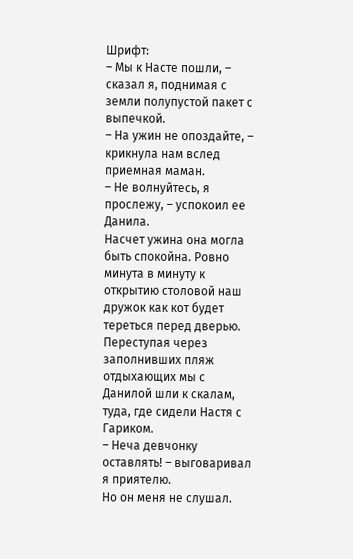Шрифт:
– Мы к Насте пошли, – сказал я, поднимая с земли полупустой пакет с выпечкой.
– На ужин не опоздайте, – крикнула нам вслед приемная маман.
– Не волнуйтесь, я прослежу, – успокоил ее Данила.
Насчет ужина она могла быть спокойна. Ровно минута в минуту к открытию столовой наш дружок как кот будет тереться перед дверью.
Переступая через заполнивших пляж отдыхающих мы с Данилой шли к скалам, туда, где сидели Настя с Гариком.
– Неча девчонку оставлять! – выговаривал я приятелю.
Но он меня не слушал.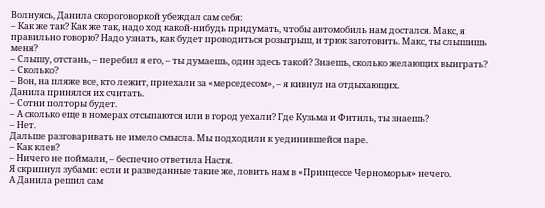Волнуясь, Данила скороговоркой убеждал сам себя:
– Как же так? Как же так, надо ход какой-нибудь придумать, чтобы автомобиль нам достался. Макс, я правильно говорю? Надо узнать, как будет проводиться розыгрыш, и трюк заготовить. Макс, ты слышишь меня?
– Слышу, отстань, – перебил я его, – ты думаешь, один здесь такой? Знаешь, сколько желающих выиграть?
– Сколько?
– Вон, на пляже все, кто лежит, приехали за «мерседесом», – я кивнул на отдыхающих.
Данила принялся их считать.
– Сотни полторы будет.
– А сколько еще в номерах отсыпаются или в город уехали? Где Кузьма и Фитиль, ты знаешь?
– Нет.
Дальше разговаривать не имело смысла. Мы подходили к уединившейся паре.
– Как клев?
– Ничего не поймали, – беспечно ответила Настя.
Я скрипнул зубами: если и разведанные такие же, ловить нам в «Принцессе Черноморья» нечего.
А Данила решил сам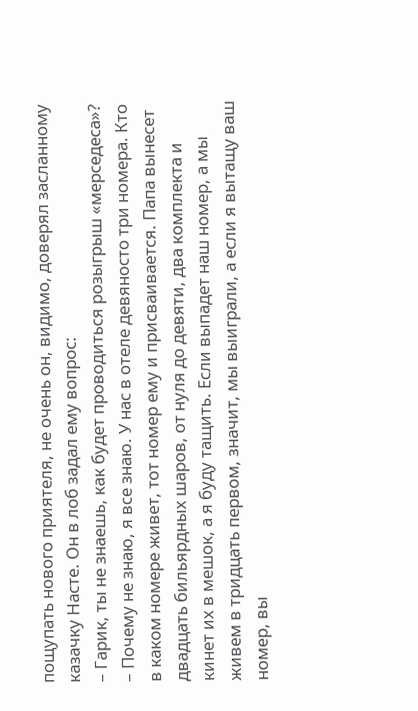пощупать нового приятеля, не очень он, видимо, доверял засланному казачку Насте. Он в лоб задал ему вопрос:
– Гарик, ты не знаешь, как будет проводиться розыгрыш «мерседеса»?
– Почему не знаю, я все знаю. У нас в отеле девяносто три номера. Кто в каком номере живет, тот номер ему и присваивается. Папа вынесет двадцать бильярдных шаров, от нуля до девяти, два комплекта и кинет их в мешок, а я буду тащить. Если выпадет наш номер, а мы живем в тридцать первом, значит, мы выиграли, а если я вытащу ваш номер, вы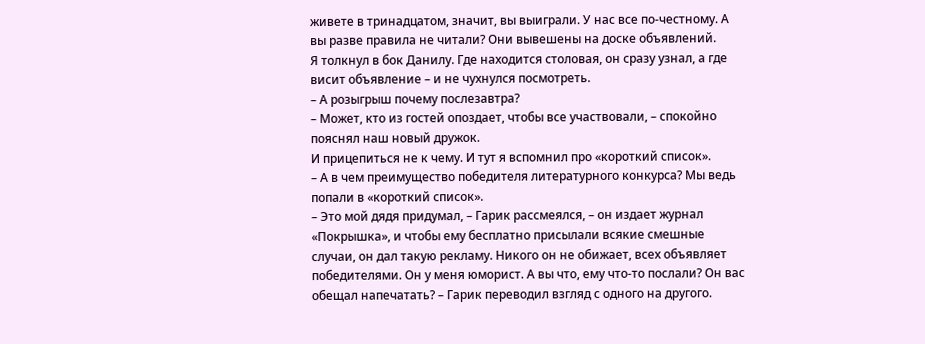живете в тринадцатом, значит, вы выиграли. У нас все по-честному. А вы разве правила не читали? Они вывешены на доске объявлений.
Я толкнул в бок Данилу. Где находится столовая, он сразу узнал, а где висит объявление – и не чухнулся посмотреть.
– А розыгрыш почему послезавтра?
– Может, кто из гостей опоздает, чтобы все участвовали, – спокойно пояснял наш новый дружок.
И прицепиться не к чему. И тут я вспомнил про «короткий список».
– А в чем преимущество победителя литературного конкурса? Мы ведь попали в «короткий список».
– Это мой дядя придумал, – Гарик рассмеялся, – он издает журнал «Покрышка», и чтобы ему бесплатно присылали всякие смешные случаи, он дал такую рекламу. Никого он не обижает, всех объявляет победителями. Он у меня юморист. А вы что, ему что-то послали? Он вас обещал напечатать? – Гарик переводил взгляд с одного на другого.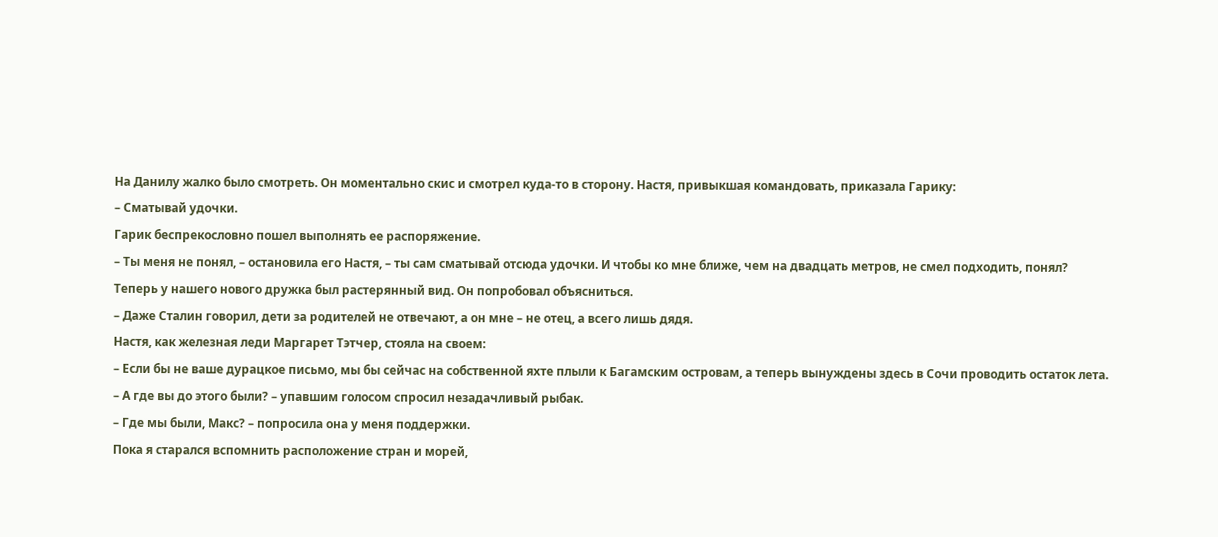На Данилу жалко было смотреть. Он моментально скис и смотрел куда-то в сторону. Настя, привыкшая командовать, приказала Гарику:
– Сматывай удочки.
Гарик беспрекословно пошел выполнять ее распоряжение.
– Ты меня не понял, – остановила его Настя, – ты сам сматывай отсюда удочки. И чтобы ко мне ближе, чем на двадцать метров, не смел подходить, понял?
Теперь у нашего нового дружка был растерянный вид. Он попробовал объясниться.
– Даже Сталин говорил, дети за родителей не отвечают, а он мне – не отец, а всего лишь дядя.
Настя, как железная леди Маргарет Тэтчер, стояла на своем:
– Если бы не ваше дурацкое письмо, мы бы сейчас на собственной яхте плыли к Багамским островам, а теперь вынуждены здесь в Сочи проводить остаток лета.
– А где вы до этого были? – упавшим голосом спросил незадачливый рыбак.
– Где мы были, Макс? – попросила она у меня поддержки.
Пока я старался вспомнить расположение стран и морей,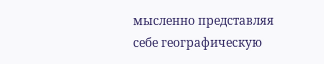мысленно представляя себе географическую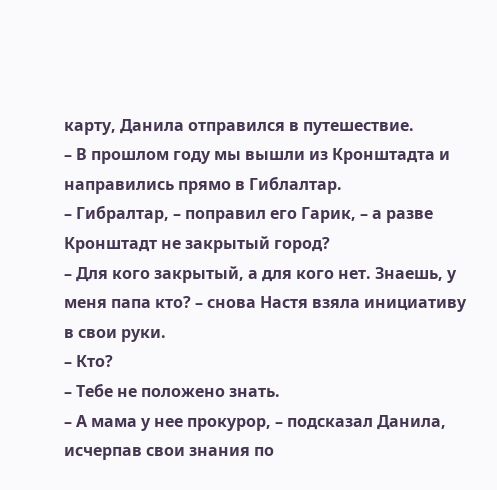карту, Данила отправился в путешествие.
– В прошлом году мы вышли из Кронштадта и направились прямо в Гиблалтар.
– Гибралтар, – поправил его Гарик, – а разве Кронштадт не закрытый город?
– Для кого закрытый, а для кого нет. Знаешь, у меня папа кто? – снова Настя взяла инициативу в свои руки.
– Кто?
– Тебе не положено знать.
– А мама у нее прокурор, – подсказал Данила, исчерпав свои знания по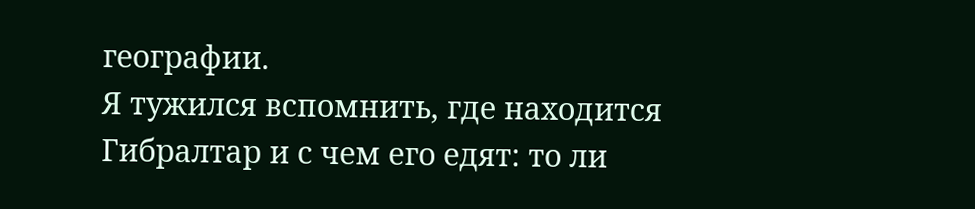географии.
Я тужился вспомнить, где находится Гибралтар и с чем его едят: то ли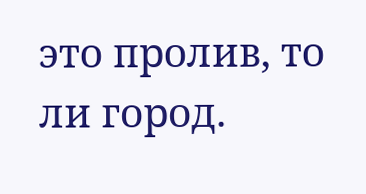это пролив, то ли город.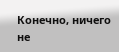Конечно, ничего не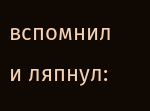вспомнил и ляпнул: